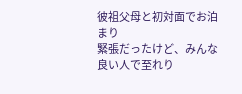彼祖父母と初対面でお泊まり
緊張だったけど、みんな良い人で至れり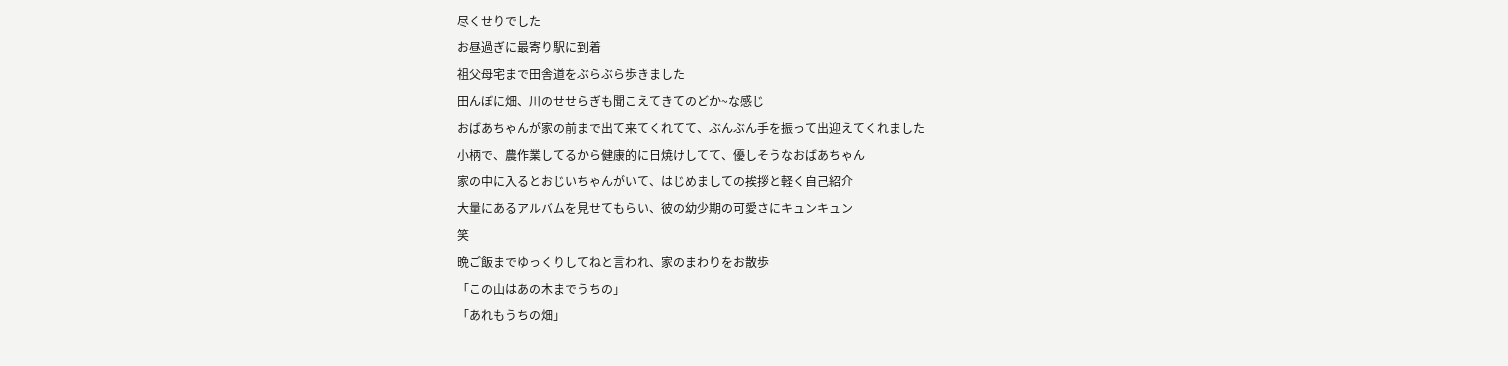尽くせりでした
お昼過ぎに最寄り駅に到着
祖父母宅まで田舎道をぶらぶら歩きました
田んぼに畑、川のせせらぎも聞こえてきてのどか~な感じ
おばあちゃんが家の前まで出て来てくれてて、ぶんぶん手を振って出迎えてくれました
小柄で、農作業してるから健康的に日焼けしてて、優しそうなおばあちゃん
家の中に入るとおじいちゃんがいて、はじめましての挨拶と軽く自己紹介
大量にあるアルバムを見せてもらい、彼の幼少期の可愛さにキュンキュン
笑
晩ご飯までゆっくりしてねと言われ、家のまわりをお散歩
「この山はあの木までうちの」
「あれもうちの畑」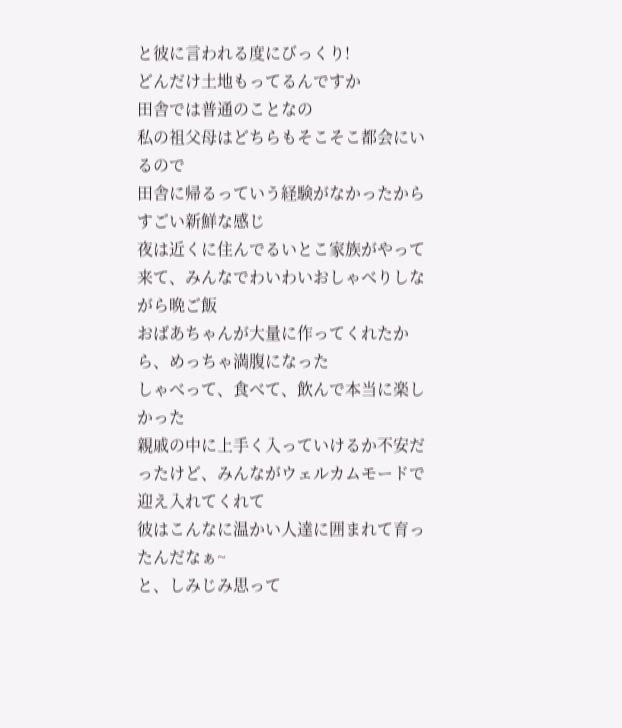と彼に言われる度にびっくり!
どんだけ土地もってるんですか
田舎では普通のことなの
私の祖父母はどちらもそこそこ都会にいるので
田舎に帰るっていう経験がなかったからすごい新鮮な感じ
夜は近くに住んでるいとこ家族がやって来て、みんなでわいわいおしゃべりしながら晩ご飯
おばあちゃんが大量に作ってくれたから、めっちゃ満腹になった
しゃべって、食べて、飲んで本当に楽しかった
親戚の中に上手く入っていけるか不安だったけど、みんながウェルカムモードで迎え入れてくれて
彼はこんなに温かい人達に囲まれて育ったんだなぁ~
と、しみじみ思って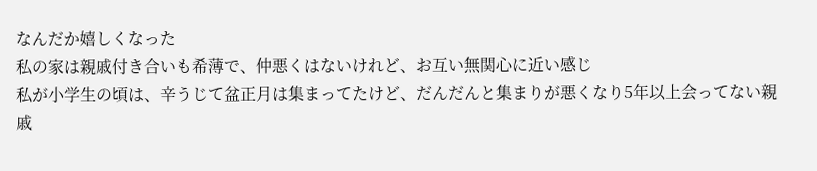なんだか嬉しくなった
私の家は親戚付き合いも希薄で、仲悪くはないけれど、お互い無関心に近い感じ
私が小学生の頃は、辛うじて盆正月は集まってたけど、だんだんと集まりが悪くなり5年以上会ってない親戚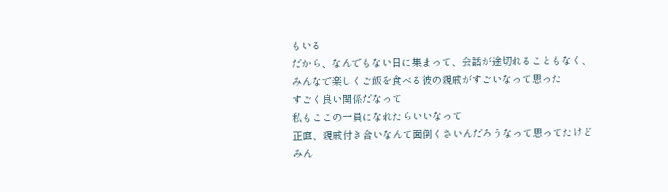もいる
だから、なんでもない日に集まって、会話が途切れることもなく、みんなで楽しくご飯を食べる彼の親戚がすごいなって思った
すごく良い関係だなって
私もここの一員になれたらいいなって
正直、親戚付き合いなんて面倒くさいんだろうなって思ってたけど
みん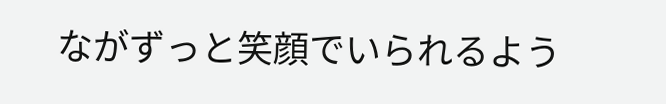ながずっと笑顔でいられるよう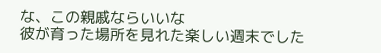な、この親戚ならいいな
彼が育った場所を見れた楽しい週末でした